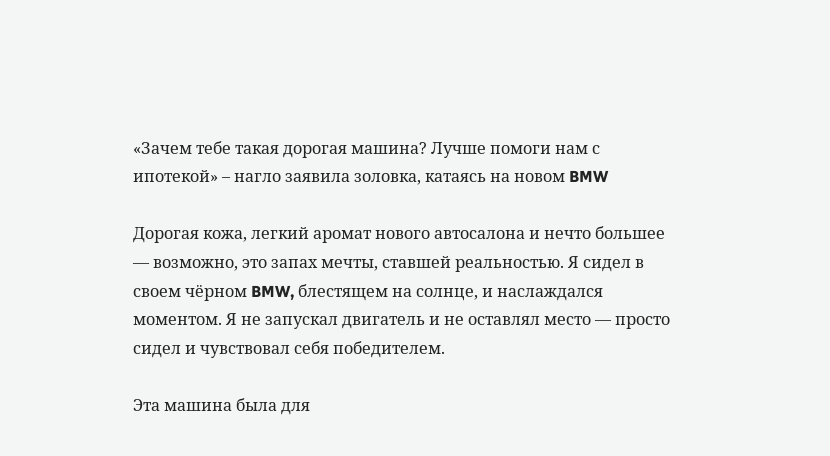«Зачем тебе такая дорогая машина? Лучше помоги нам с ипотекой» – нагло заявила золовка, катаясь на новом BMW

Дорогая кожа, легкий аромат нового автосалона и нечто большее — возможно, это запах мечты, ставшей реальностью. Я сидел в своем чёрном BMW, блестящем на солнце, и наслаждался моментом. Я не запускал двигатель и не оставлял место — просто сидел и чувствовал себя победителем.

Эта машина была для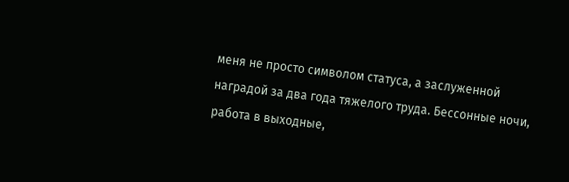меня не просто символом статуса, а заслуженной наградой за два года тяжелого труда. Бессонные ночи, работа в выходные,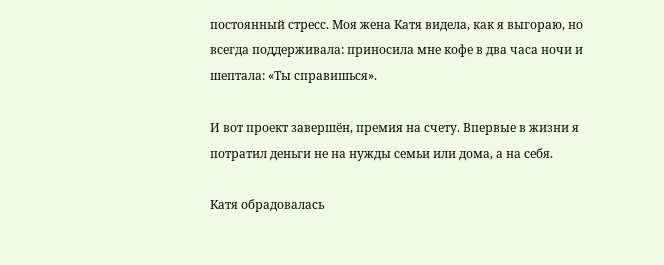постоянный стресс. Моя жена Катя видела, как я выгораю, но всегда поддерживала: приносила мне кофе в два часа ночи и шептала: «Ты справишься».

И вот проект завершён, премия на счету. Впервые в жизни я потратил деньги не на нужды семьи или дома, а на себя.

Катя обрадовалась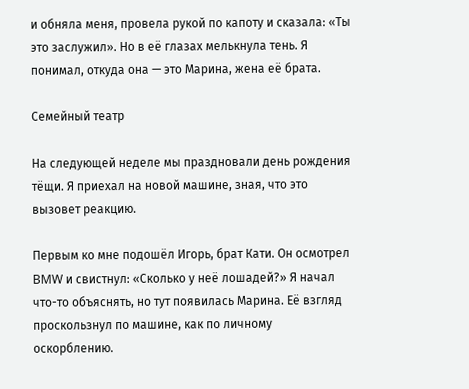и обняла меня, провела рукой по капоту и сказала: «Ты это заслужил». Но в её глазах мелькнула тень. Я понимал, откуда она — это Марина, жена её брата.

Семейный театр

На следующей неделе мы праздновали день рождения тёщи. Я приехал на новой машине, зная, что это вызовет реакцию.

Первым ко мне подошёл Игорь, брат Кати. Он осмотрел BMW и свистнул: «Сколько у неё лошадей?» Я начал что-то объяснять, но тут появилась Марина. Её взгляд проскользнул по машине, как по личному оскорблению.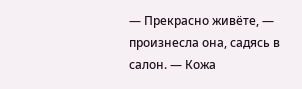— Прекрасно живёте, — произнесла она, садясь в салон. — Кожа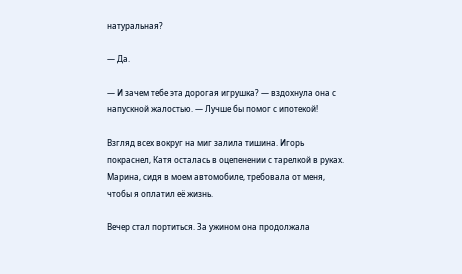натуральная?

— Да.

— И зачем тебе эта дорогая игрушка? — вздохнула она с напускной жалостью. — Лучше бы помог с ипотекой!

Взгляд всех вокруг на миг залила тишина. Игорь покраснел, Катя осталась в оцепенении с тарелкой в руках. Марина, сидя в моем автомобиле, требовала от меня, чтобы я оплатил её жизнь.

Вечер стал портиться. За ужином она продолжала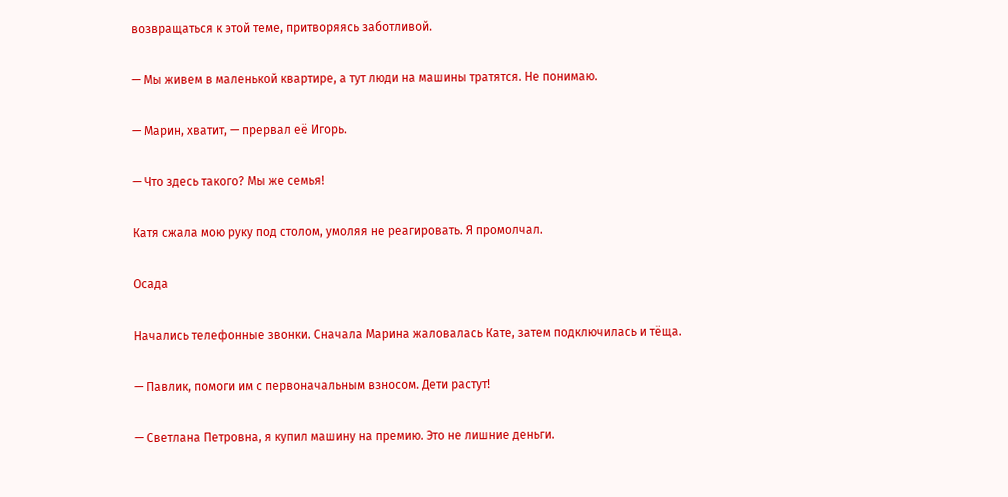возвращаться к этой теме, притворяясь заботливой.

— Мы живем в маленькой квартире, а тут люди на машины тратятся. Не понимаю.

— Марин, хватит, — прервал её Игорь.

— Что здесь такого? Мы же семья!

Катя сжала мою руку под столом, умоляя не реагировать. Я промолчал.

Осада

Начались телефонные звонки. Сначала Марина жаловалась Кате, затем подключилась и тёща.

— Павлик, помоги им с первоначальным взносом. Дети растут!

— Светлана Петровна, я купил машину на премию. Это не лишние деньги.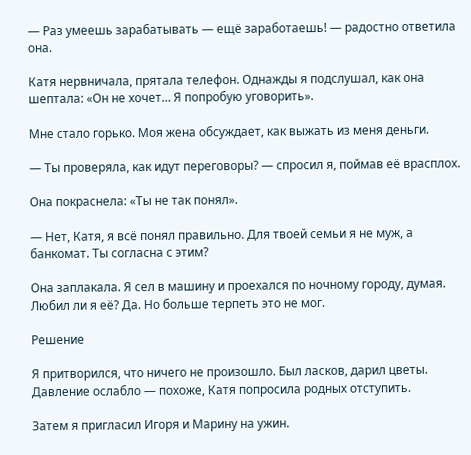— Раз умеешь зарабатывать — ещё заработаешь! — радостно ответила она.

Катя нервничала, прятала телефон. Однажды я подслушал, как она шептала: «Он не хочет… Я попробую уговорить».

Мне стало горько. Моя жена обсуждает, как выжать из меня деньги.

— Ты проверяла, как идут переговоры? — спросил я, поймав её врасплох.

Она покраснела: «Ты не так понял».

— Нет, Катя, я всё понял правильно. Для твоей семьи я не муж, а банкомат. Ты согласна с этим?

Она заплакала. Я сел в машину и проехался по ночному городу, думая. Любил ли я её? Да. Но больше терпеть это не мог.

Решение

Я притворился, что ничего не произошло. Был ласков, дарил цветы. Давление ослабло — похоже, Катя попросила родных отступить.

Затем я пригласил Игоря и Марину на ужин.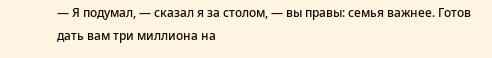— Я подумал, — сказал я за столом, — вы правы: семья важнее. Готов дать вам три миллиона на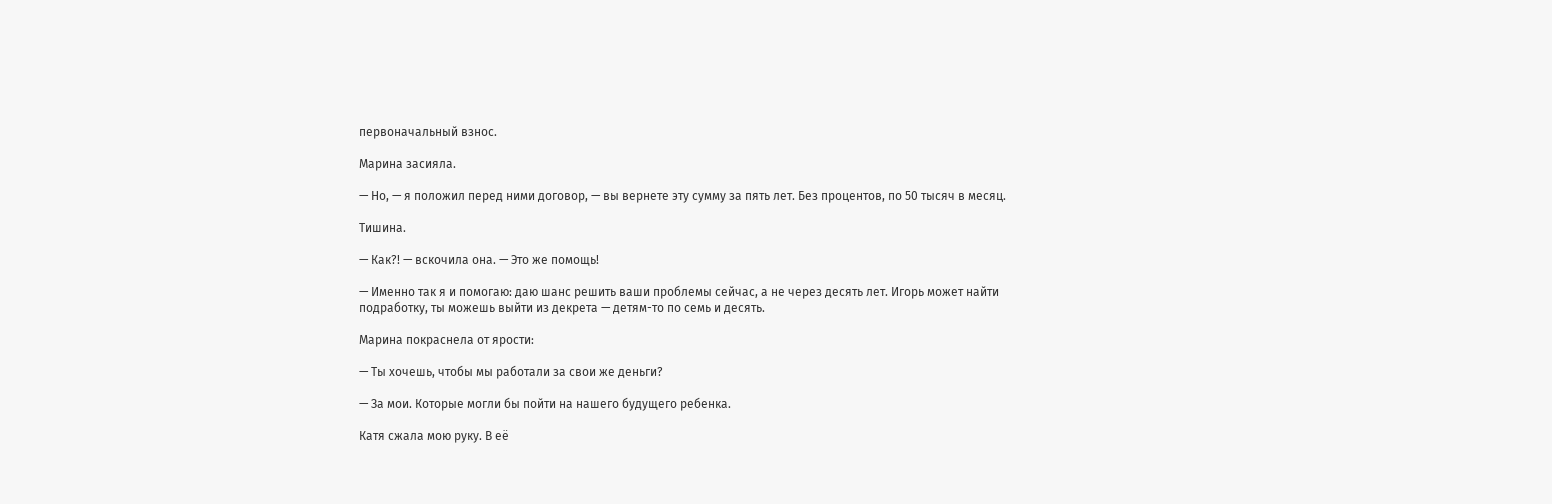первоначальный взнос.

Марина засияла.

— Но, — я положил перед ними договор, — вы вернете эту сумму за пять лет. Без процентов, по 50 тысяч в месяц.

Тишина.

— Как?! — вскочила она. — Это же помощь!

— Именно так я и помогаю: даю шанс решить ваши проблемы сейчас, а не через десять лет. Игорь может найти подработку, ты можешь выйти из декрета — детям-то по семь и десять.

Марина покраснела от ярости:

— Ты хочешь, чтобы мы работали за свои же деньги?

— За мои. Которые могли бы пойти на нашего будущего ребенка.

Катя сжала мою руку. В её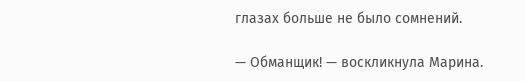глазах больше не было сомнений.

— Обманщик! — воскликнула Марина.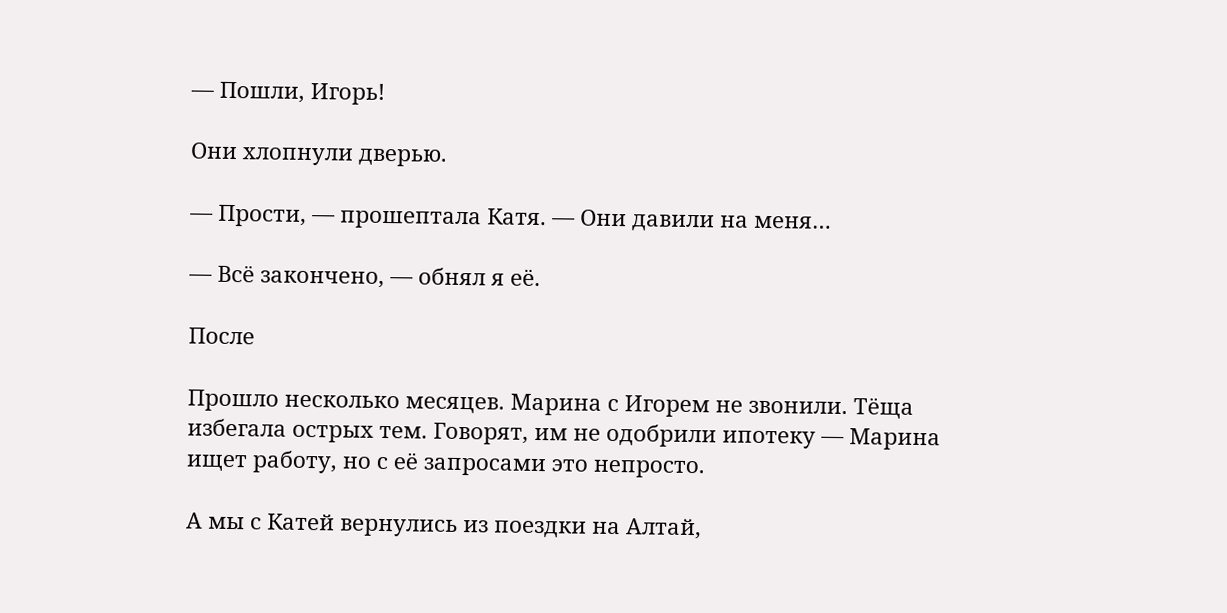— Пошли, Игорь!

Они хлопнули дверью.

— Прости, — прошептала Катя. — Они давили на меня…

— Всё закончено, — обнял я её.

После

Прошло несколько месяцев. Марина с Игорем не звонили. Тёща избегала острых тем. Говорят, им не одобрили ипотеку — Марина ищет работу, но с её запросами это непросто.

А мы с Катей вернулись из поездки на Алтай,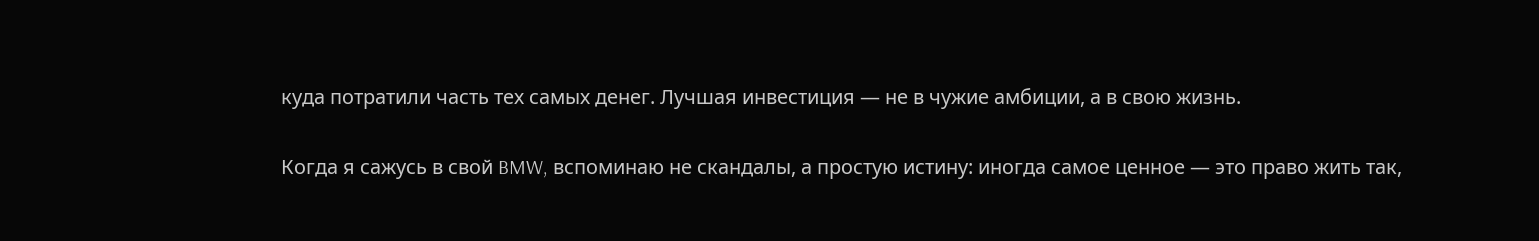куда потратили часть тех самых денег. Лучшая инвестиция — не в чужие амбиции, а в свою жизнь.

Когда я сажусь в свой BMW, вспоминаю не скандалы, а простую истину: иногда самое ценное — это право жить так,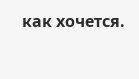как хочется.